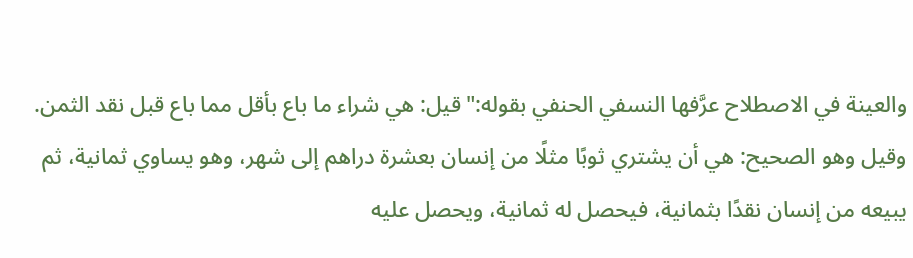والعينة في الاصطلاح عرَّفها النسفي الحنفي بقوله:"قيل: هي شراء ما باع بأقل مما باع قبل نقد الثمن. وقيل وهو الصحيح: هي أن يشتري ثوبًا مثلًا من إنسان بعشرة دراهم إلى شهر، وهو يساوي ثمانية، ثم يبيعه من إنسان نقدًا بثمانية، فيحصل له ثمانية، ويحصل عليه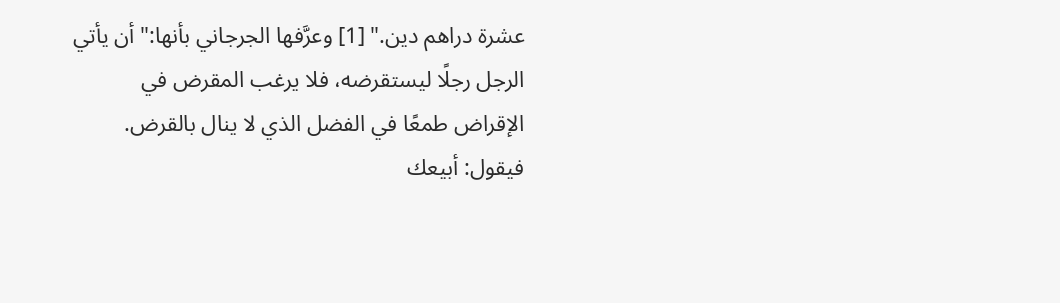عشرة دراهم دين." [1] وعرَّفها الجرجاني بأنها:"أن يأتي الرجل رجلًا ليستقرضه، فلا يرغب المقرض في الإقراض طمعًا في الفضل الذي لا ينال بالقرض. فيقول: أبيعك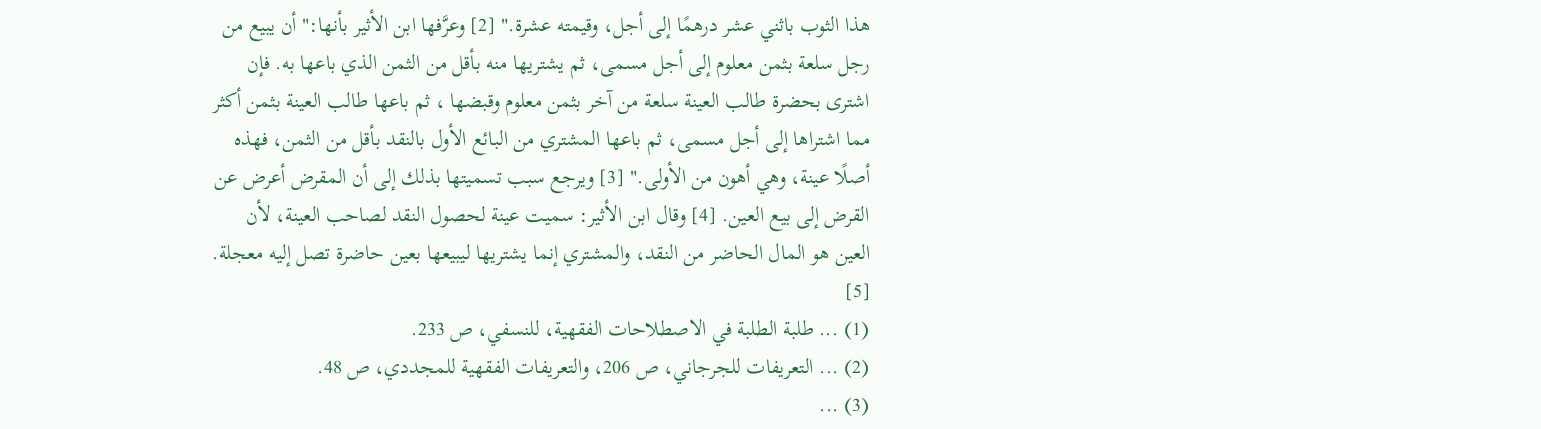هذا الثوب باثني عشر درهمًا إلى أجل، وقيمته عشرة." [2] وعرَّفها ابن الأثير بأنها:"أن يبيع من رجل سلعة بثمن معلوم إلى أجل مسمى، ثم يشتريها منه بأقل من الثمن الذي باعها به. فإن اشترى بحضرة طالب العينة سلعة من آخر بثمن معلوم وقبضها ، ثم باعها طالب العينة بثمن أكثر مما اشتراها إلى أجل مسمى، ثم باعها المشتري من البائع الأول بالنقد بأقل من الثمن، فهذه أصلًا عينة، وهي أهون من الأولى." [3] ويرجع سبب تسميتها بذلك إلى أن المقرض أعرض عن القرض إلى بيع العين. [4] وقال ابن الأثير: سميت عينة لحصول النقد لصاحب العينة، لأن العين هو المال الحاضر من النقد، والمشتري إنما يشتريها ليبيعها بعين حاضرة تصل إليه معجلة. [5]
(1) ... طلبة الطلبة في الاصطلاحات الفقهية، للنسفي، ص 233.
(2) ... التعريفات للجرجاني، ص 206، والتعريفات الفقهية للمجددي، ص 48.
(3) ...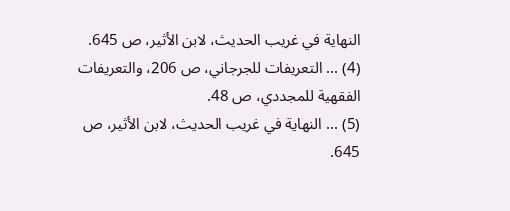النهاية في غريب الحديث، لابن الأثير، ص 645.
(4) ... التعريفات للجرجاني، ص 206، والتعريفات الفقهية للمجددي، ص 48.
(5) ... النهاية في غريب الحديث، لابن الأثير، ص 645.